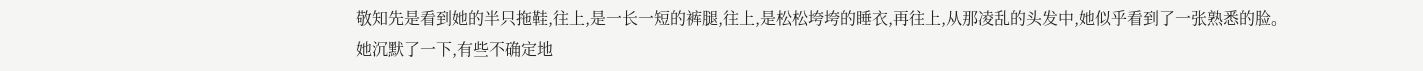敬知先是看到她的半只拖鞋,往上,是一长一短的裤腿,往上,是松松垮垮的睡衣,再往上,从那凌乱的头发中,她似乎看到了一张熟悉的脸。
她沉默了一下,有些不确定地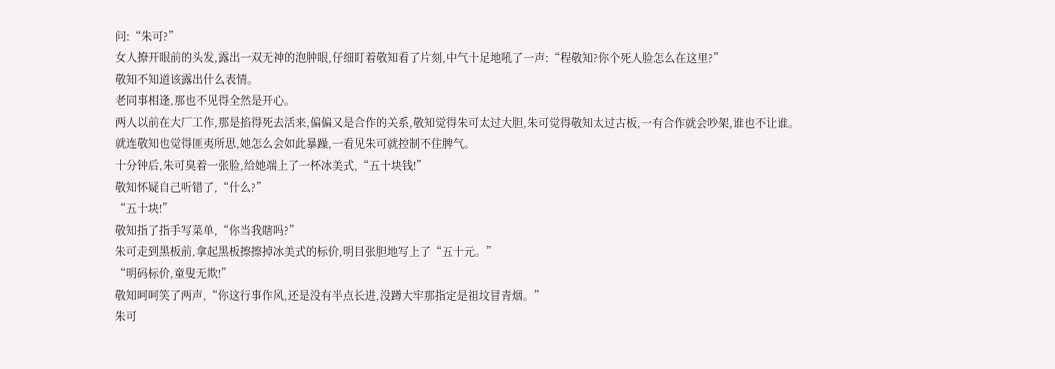问:“朱可?”
女人撩开眼前的头发,露出一双无神的泡肿眼,仔细盯着敬知看了片刻,中气十足地吼了一声:“程敬知?你个死人脸怎么在这里?”
敬知不知道该露出什么表情。
老同事相逢,那也不见得全然是开心。
两人以前在大厂工作,那是掐得死去活来,偏偏又是合作的关系,敬知觉得朱可太过大胆,朱可觉得敬知太过古板,一有合作就会吵架,谁也不让谁。
就连敬知也觉得匪夷所思,她怎么会如此暴躁,一看见朱可就控制不住脾气。
十分钟后,朱可臭着一张脸,给她端上了一杯冰美式,“五十块钱!”
敬知怀疑自己听错了,“什么?”
“五十块!”
敬知指了指手写菜单,“你当我瞎吗?”
朱可走到黑板前,拿起黑板擦擦掉冰美式的标价,明目张胆地写上了“五十元。”
“明码标价,童叟无欺!”
敬知呵呵笑了两声,“你这行事作风,还是没有半点长进,没蹲大牢那指定是祖坟冒青烟。”
朱可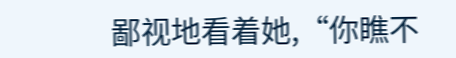鄙视地看着她,“你瞧不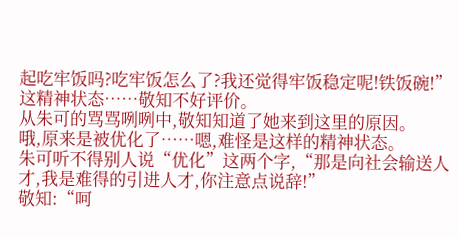起吃牢饭吗?吃牢饭怎么了?我还觉得牢饭稳定呢!铁饭碗!”
这精神状态……敬知不好评价。
从朱可的骂骂咧咧中,敬知知道了她来到这里的原因。
哦,原来是被优化了……嗯,难怪是这样的精神状态。
朱可听不得别人说“优化”这两个字,“那是向社会输送人才,我是难得的引进人才,你注意点说辞!”
敬知:“呵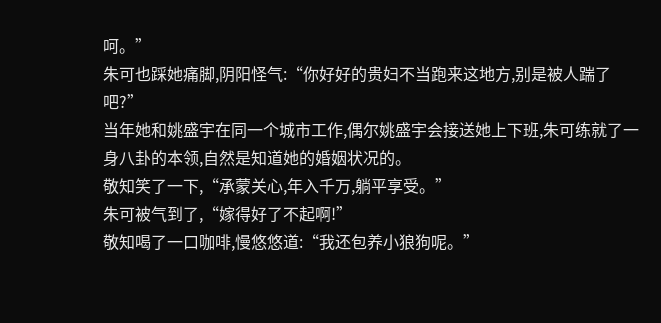呵。”
朱可也踩她痛脚,阴阳怪气:“你好好的贵妇不当跑来这地方,别是被人踹了吧?”
当年她和姚盛宇在同一个城市工作,偶尔姚盛宇会接送她上下班,朱可练就了一身八卦的本领,自然是知道她的婚姻状况的。
敬知笑了一下,“承蒙关心,年入千万,躺平享受。”
朱可被气到了,“嫁得好了不起啊!”
敬知喝了一口咖啡,慢悠悠道:“我还包养小狼狗呢。”